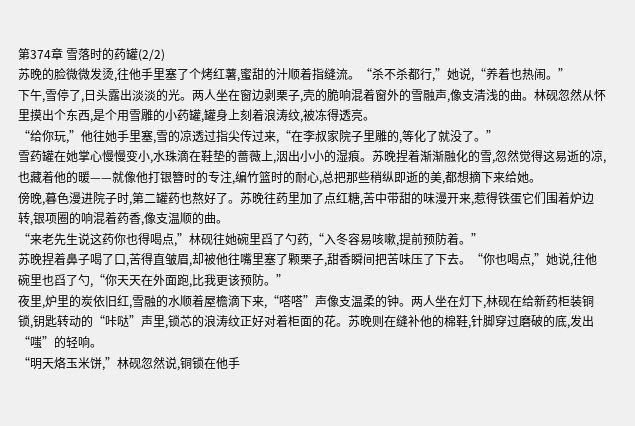第374章 雪落时的药罐(2/2)
苏晚的脸微微发烫,往他手里塞了个烤红薯,蜜甜的汁顺着指缝流。“杀不杀都行,”她说,“养着也热闹。”
下午,雪停了,日头露出淡淡的光。两人坐在窗边剥栗子,壳的脆响混着窗外的雪融声,像支清浅的曲。林砚忽然从怀里摸出个东西,是个用雪雕的小药罐,罐身上刻着浪涛纹,被冻得透亮。
“给你玩,”他往她手里塞,雪的凉透过指尖传过来,“在李叔家院子里雕的,等化了就没了。”
雪药罐在她掌心慢慢变小,水珠滴在鞋垫的蔷薇上,洇出小小的湿痕。苏晚捏着渐渐融化的雪,忽然觉得这易逝的凉,也藏着他的暖——就像他打银簪时的专注,编竹篮时的耐心,总把那些稍纵即逝的美,都想摘下来给她。
傍晚,暮色漫进院子时,第二罐药也熬好了。苏晚往药里加了点红糖,苦中带甜的味漫开来,惹得铁蛋它们围着炉边转,银项圈的响混着药香,像支温顺的曲。
“来老先生说这药你也得喝点,”林砚往她碗里舀了勺药,“入冬容易咳嗽,提前预防着。”
苏晚捏着鼻子喝了口,苦得直皱眉,却被他往嘴里塞了颗栗子,甜香瞬间把苦味压了下去。“你也喝点,”她说,往他碗里也舀了勺,“你天天在外面跑,比我更该预防。”
夜里,炉里的炭依旧红,雪融的水顺着屋檐滴下来,“嗒嗒”声像支温柔的钟。两人坐在灯下,林砚在给新药柜装铜锁,钥匙转动的“咔哒”声里,锁芯的浪涛纹正好对着柜面的花。苏晚则在缝补他的棉鞋,针脚穿过磨破的底,发出“嗤”的轻响。
“明天烙玉米饼,”林砚忽然说,铜锁在他手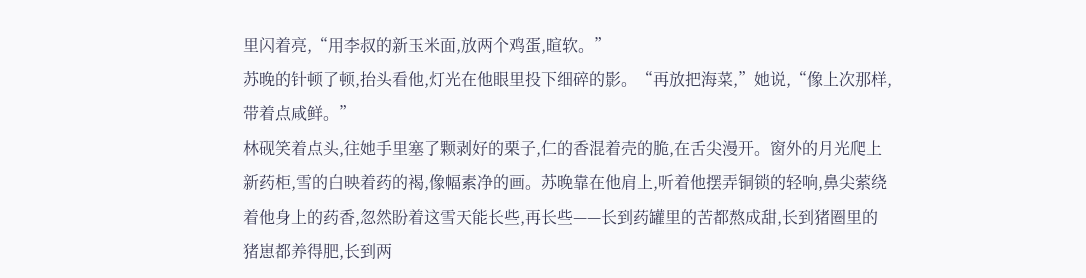里闪着亮,“用李叔的新玉米面,放两个鸡蛋,暄软。”
苏晚的针顿了顿,抬头看他,灯光在他眼里投下细碎的影。“再放把海菜,”她说,“像上次那样,带着点咸鲜。”
林砚笑着点头,往她手里塞了颗剥好的栗子,仁的香混着壳的脆,在舌尖漫开。窗外的月光爬上新药柜,雪的白映着药的褐,像幅素净的画。苏晚靠在他肩上,听着他摆弄铜锁的轻响,鼻尖萦绕着他身上的药香,忽然盼着这雪天能长些,再长些——长到药罐里的苦都熬成甜,长到猪圈里的猪崽都养得肥,长到两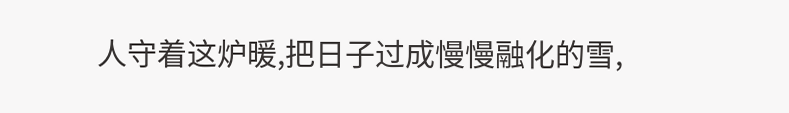人守着这炉暖,把日子过成慢慢融化的雪,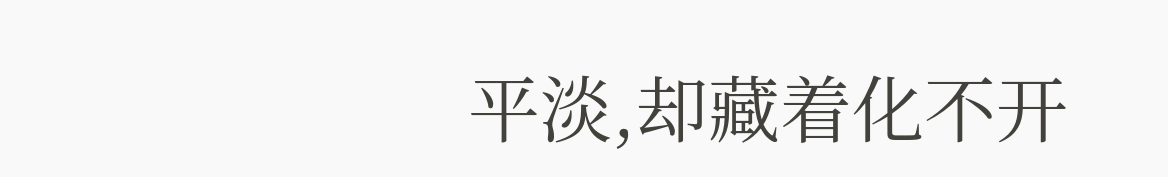平淡,却藏着化不开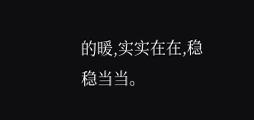的暖,实实在在,稳稳当当。